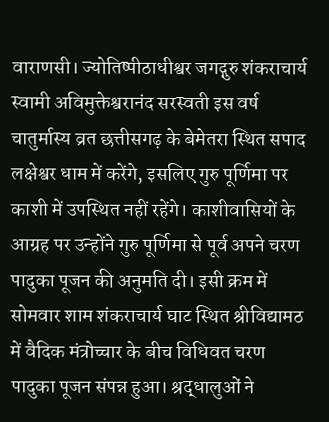वाराणसी। ज्योतिष्पीठाधीश्वर जगद्गुरु शंकराचार्य स्वामी अविमुक्तेश्वरानंद सरस्वती इस वर्ष चातुर्मास्य व्रत छत्तीसगढ़ के बेमेतरा स्थित सपाद लक्षेश्वर धाम में करेंगे, इसलिए गुरु पूर्णिमा पर काशी में उपस्थित नहीं रहेंगे। काशीवासियों के आग्रह पर उन्होंने गुरु पूर्णिमा से पूर्व अपने चरण पादुका पूजन की अनुमति दी। इसी क्रम में सोमवार शाम शंकराचार्य घाट स्थित श्रीविद्यामठ में वैदिक मंत्रोच्चार के बीच विधिवत चरण पादुका पूजन संपन्न हुआ। श्रद्धालुओं ने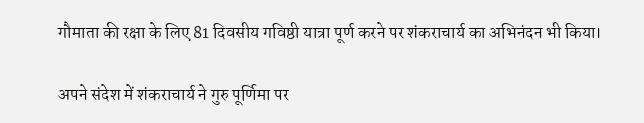गौमाता की रक्षा के लिए 81 दिवसीय गविष्ठी यात्रा पूर्ण करने पर शंकराचार्य का अभिनंदन भी किया।

अपने संदेश में शंकराचार्य ने गुरु पूर्णिमा पर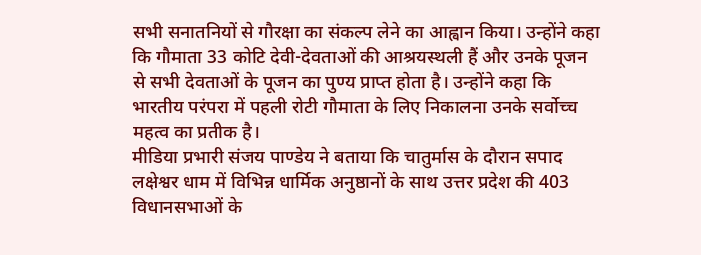सभी सनातनियों से गौरक्षा का संकल्प लेने का आह्वान किया। उन्होंने कहा कि गौमाता 33 कोटि देवी-देवताओं की आश्रयस्थली हैं और उनके पूजन से सभी देवताओं के पूजन का पुण्य प्राप्त होता है। उन्होंने कहा कि भारतीय परंपरा में पहली रोटी गौमाता के लिए निकालना उनके सर्वोच्च महत्व का प्रतीक है।
मीडिया प्रभारी संजय पाण्डेय ने बताया कि चातुर्मास के दौरान सपाद लक्षेश्वर धाम में विभिन्न धार्मिक अनुष्ठानों के साथ उत्तर प्रदेश की 403 विधानसभाओं के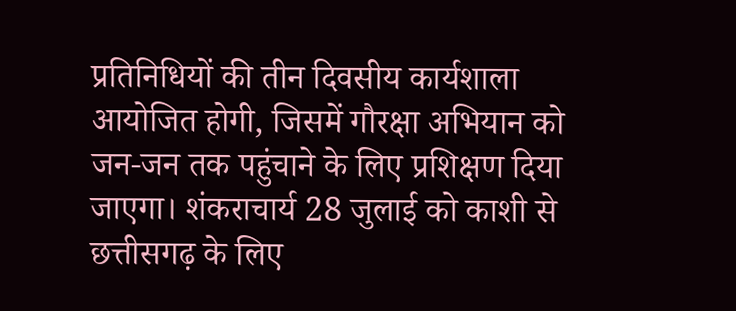प्रतिनिधियों की तीन दिवसीय कार्यशाला आयोजित होगी, जिसमें गौरक्षा अभियान को जन-जन तक पहुंचाने के लिए प्रशिक्षण दिया जाएगा। शंकराचार्य 28 जुलाई को काशी से छत्तीसगढ़ के लिए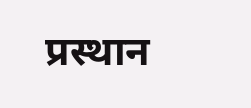प्रस्थान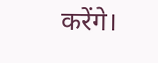करेंगे।